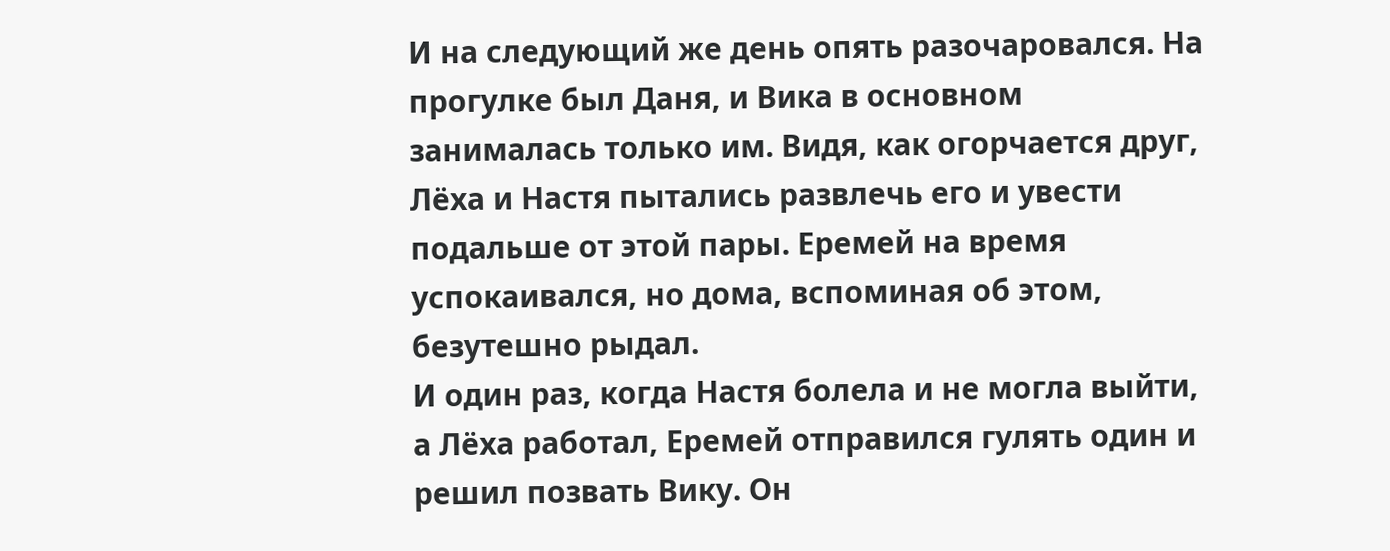И на следующий же день опять разочаровался. На прогулке был Даня, и Вика в основном занималась только им. Видя, как огорчается друг, Лёха и Настя пытались развлечь его и увести подальше от этой пары. Еремей на время успокаивался, но дома, вспоминая об этом, безутешно рыдал.
И один раз, когда Настя болела и не могла выйти, а Лёха работал, Еремей отправился гулять один и решил позвать Вику. Он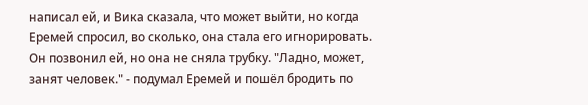написал ей, и Вика сказала, что может выйти, но когда Еремей спросил, во сколько, она стала его игнорировать. Он позвонил ей, но она не сняла трубку. "Ладно, может, занят человек." - подумал Еремей и пошёл бродить по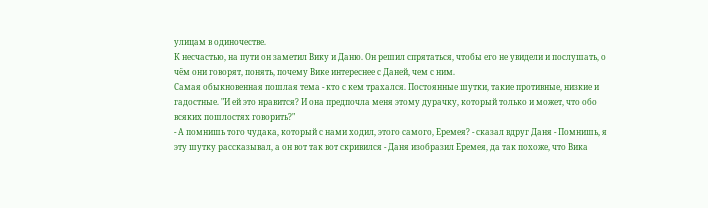улицам в одиночестве.
К несчастью, на пути он заметил Вику и Даню. Он решил спрятаться, чтобы его не увидели и послушать, о чём они говорят, понять, почему Вике интереснее с Даней, чем с ним.
Самая обыкновенная пошлая тема - кто с кем трахался. Постоянные шутки, такие противные, низкие и гадостные. "И ей это нравится? И она предпочла меня этому дурачку, который только и может, что обо всяких пошлостях говорить?"
- А помнишь того чудака, который с нами ходил, этого самого, Еремея? - сказал вдруг Даня - Помнишь, я эту шутку рассказывал, а он вот так вот скривился - Даня изобразил Еремея, да так похоже, что Вика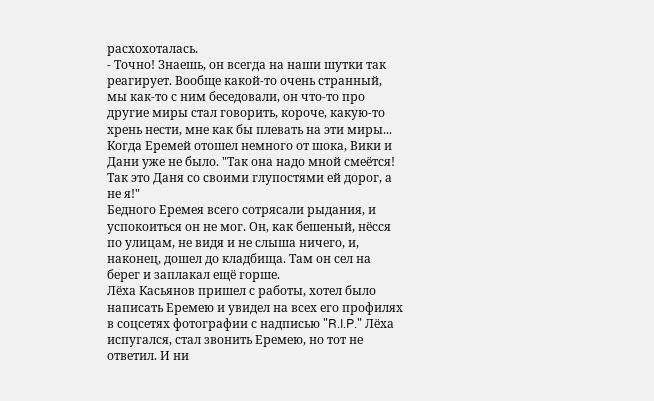расхохоталась.
- Точно! Знаешь, он всегда на наши шутки так реагирует. Вообще какой-то очень странный, мы как-то с ним беседовали, он что-то про другие миры стал говорить, короче, какую-то хрень нести, мне как бы плевать на эти миры...
Когда Еремей отошел немного от шока, Вики и Дани уже не было. "Так она надо мной смеётся! Так это Даня со своими глупостями ей дорог, а не я!"
Бедного Еремея всего сотрясали рыдания, и успокоиться он не мог. Он, как бешеный, нёсся по улицам, не видя и не слыша ничего, и, наконец, дошел до кладбища. Там он сел на берег и заплакал ещё горше.
Лёха Касьянов пришел с работы, хотел было написать Еремею и увидел на всех его профилях в соцсетях фотографии с надписью "R.I.P." Лёха испугался, стал звонить Еремею, но тот не ответил. И ни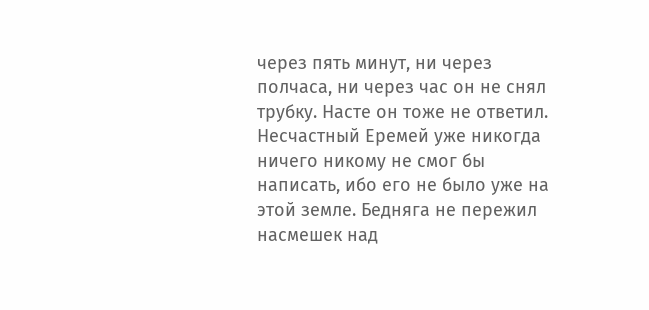через пять минут, ни через полчаса, ни через час он не снял трубку. Насте он тоже не ответил.
Несчастный Еремей уже никогда ничего никому не смог бы написать, ибо его не было уже на этой земле. Бедняга не пережил насмешек над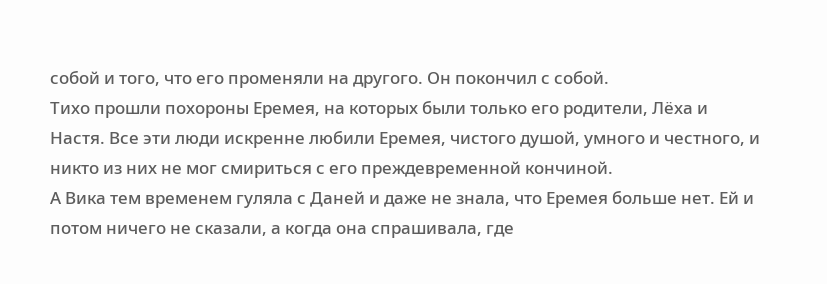собой и того, что его променяли на другого. Он покончил с собой.
Тихо прошли похороны Еремея, на которых были только его родители, Лёха и Настя. Все эти люди искренне любили Еремея, чистого душой, умного и честного, и никто из них не мог смириться с его преждевременной кончиной.
А Вика тем временем гуляла с Даней и даже не знала, что Еремея больше нет. Ей и потом ничего не сказали, а когда она спрашивала, где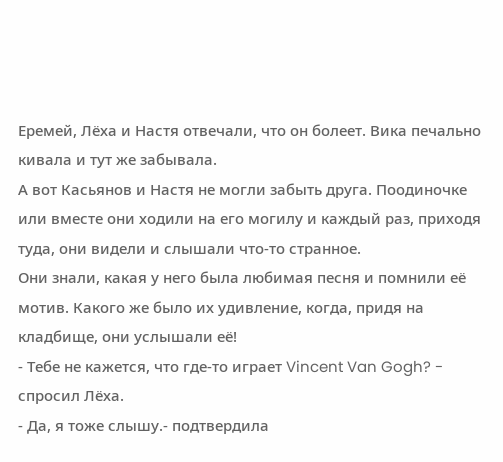Еремей, Лёха и Настя отвечали, что он болеет. Вика печально кивала и тут же забывала.
А вот Касьянов и Настя не могли забыть друга. Поодиночке или вместе они ходили на его могилу и каждый раз, приходя туда, они видели и слышали что-то странное.
Они знали, какая у него была любимая песня и помнили её мотив. Какого же было их удивление, когда, придя на кладбище, они услышали её!
- Тебе не кажется, что где-то играет Vincent Van Gogh? - спросил Лёха.
- Да, я тоже слышу.- подтвердила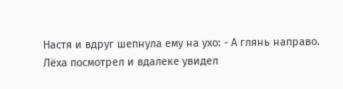Настя и вдруг шепнула ему на ухо: - А глянь направо.
Лёха посмотрел и вдалеке увидел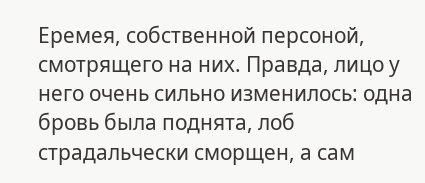Еремея, собственной персоной, смотрящего на них. Правда, лицо у него очень сильно изменилось: одна бровь была поднята, лоб страдальчески сморщен, а сам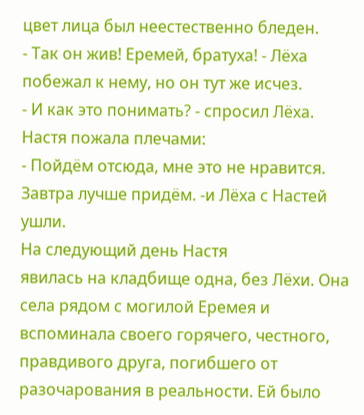цвет лица был неестественно бледен.
- Так он жив! Еремей, братуха! - Лёха побежал к нему, но он тут же исчез.
- И как это понимать? - спросил Лёха. Настя пожала плечами:
- Пойдём отсюда, мне это не нравится. Завтра лучше придём. -и Лёха с Настей ушли.
На следующий день Настя
явилась на кладбище одна, без Лёхи. Она села рядом с могилой Еремея и вспоминала своего горячего, честного, правдивого друга, погибшего от разочарования в реальности. Ей было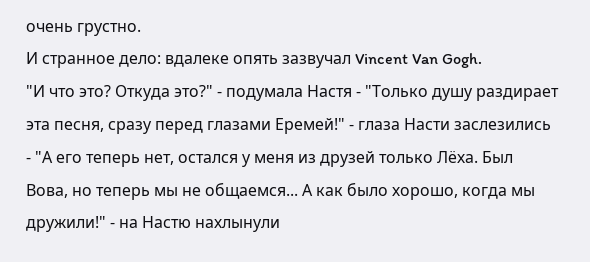очень грустно.
И странное дело: вдалеке опять зазвучал Vincent Van Gogh.
"И что это? Откуда это?" - подумала Настя - "Только душу раздирает эта песня, сразу перед глазами Еремей!" - глаза Насти заслезились - "А его теперь нет, остался у меня из друзей только Лёха. Был Вова, но теперь мы не общаемся... А как было хорошо, когда мы дружили!" - на Настю нахлынули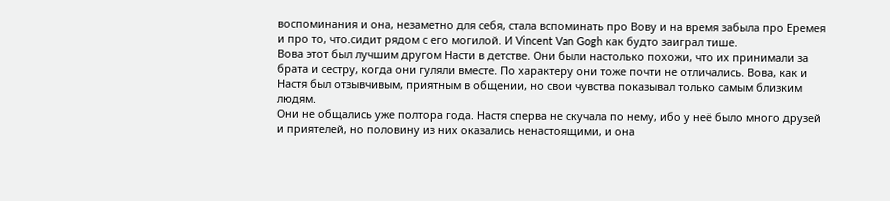воспоминания и она, незаметно для себя, стала вспоминать про Вову и на время забыла про Еремея и про то, что.сидит рядом с его могилой. И Vincent Van Gogh как будто заиграл тише.
Вова этот был лучшим другом Насти в детстве. Они были настолько похожи, что их принимали за брата и сестру, когда они гуляли вместе. По характеру они тоже почти не отличались. Вова, как и Настя был отзывчивым, приятным в общении, но свои чувства показывал только самым близким людям.
Они не общались уже полтора года. Настя сперва не скучала по нему, ибо у неё было много друзей и приятелей, но половину из них оказались ненастоящими, и она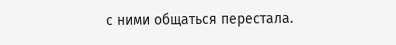с ними общаться перестала.